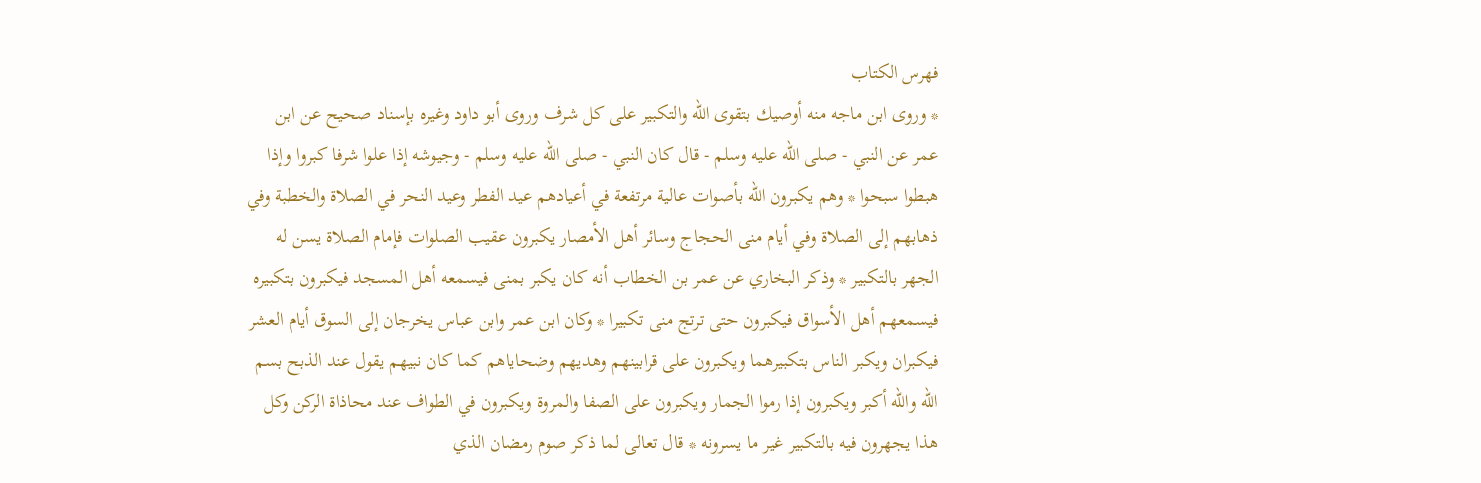فهرس الكتاب
* وروى ابن ماجه منه أوصيك بتقوى الله والتكبير على كل شرف وروى أبو داود وغيره بإسناد صحيح عن ابن عمر عن النبي - صلى الله عليه وسلم - قال كان النبي - صلى الله عليه وسلم - وجيوشه إذا علوا شرفا كبروا وإذا هبطوا سبحوا * وهم يكبرون الله بأصوات عالية مرتفعة في أعيادهم عيد الفطر وعيد النحر في الصلاة والخطبة وفي ذهابهم إلى الصلاة وفي أيام منى الحجاج وسائر أهل الأمصار يكبرون عقيب الصلوات فإمام الصلاة يسن له الجهر بالتكبير * وذكر البخاري عن عمر بن الخطاب أنه كان يكبر بمنى فيسمعه أهل المسجد فيكبرون بتكبيره فيسمعهم أهل الأسواق فيكبرون حتى ترتج منى تكبيرا * وكان ابن عمر وابن عباس يخرجان إلى السوق أيام العشر فيكبران ويكبر الناس بتكبيرهما ويكبرون على قرابينهم وهديهم وضحاياهم كما كان نبيهم يقول عند الذبح بسم الله والله أكبر ويكبرون إذا رموا الجمار ويكبرون على الصفا والمروة ويكبرون في الطواف عند محاذاة الركن وكل هذا يجهرون فيه بالتكبير غير ما يسرونه * قال تعالى لما ذكر صوم رمضان الذي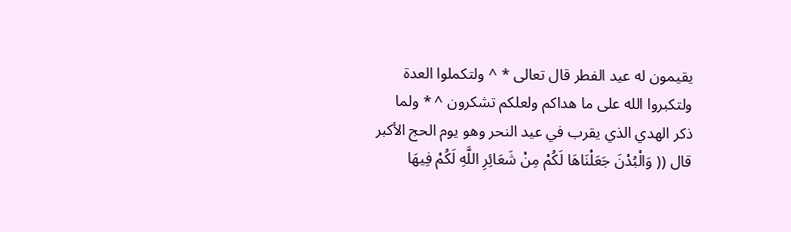يقيمون له عيد الفطر قال تعالى * ^ ولتكملوا العدة ولتكبروا الله على ما هداكم ولعلكم تشكرون ^ * ولما ذكر الهدي الذي يقرب في عيد النحر وهو يوم الحج الأكبر قال (( وَالْبُدْنَ جَعَلْنَاهَا لَكُمْ مِنْ شَعَائِرِ اللَّهِ لَكُمْ فِيهَا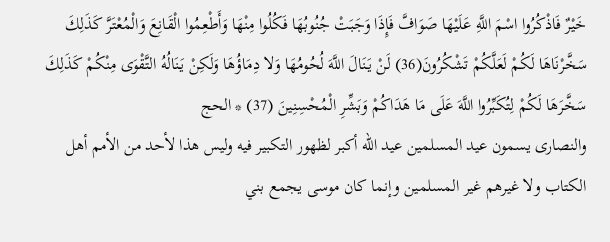خَيْرٌ فَاذْكُرُوا اسْمَ اللَّهِ عَلَيْهَا صَوَافَّ فَإِذَا وَجَبَتْ جُنُوبُهَا فَكُلُوا مِنْهَا وَأَطْعِمُوا الْقَانِعَ وَالْمُعْتَرَّ كَذَلِكَ سَخَّرْنَاهَا لَكُمْ لَعَلَّكُمْ تَشْكُرُونَ(36) لَنْ يَنَالَ اللَّهَ لُحُومُهَا وَلا دِمَاؤُهَا وَلَكِنْ يَنَالُهُ التَّقْوَى مِنْكُمْ كَذَلِكَ سَخَّرَهَا لَكُمْ لِتُكَبِّرُوا اللَّهَ عَلَى مَا هَدَاكُمْ وَبَشِّرِ الْمُحْسِنِينَ (37) * الحج
والنصارى يسمون عيد المسلمين عيد الله أكبر لظهور التكبير فيه وليس هذا لأحد من الأمم أهل الكتاب ولا غيرهم غير المسلمين وإنما كان موسى يجمع بني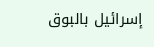إسرائيل بالبوق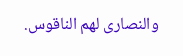والنصارى لهم الناقوس.